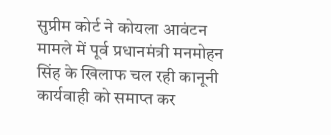सुप्रीम कोर्ट ने कोयला आवंटन मामले में पूर्व प्रधानमंत्री मनमोहन सिंह के खिलाफ चल रही कानूनी कार्यवाही को समाप्त कर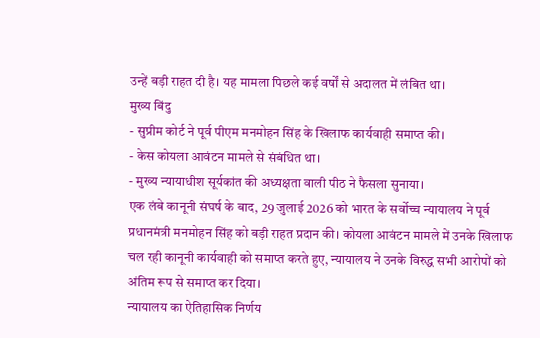उन्हें बड़ी राहत दी है। यह मामला पिछले कई वर्षों से अदालत में लंबित था।
मुख्य बिंदु
- सुप्रीम कोर्ट ने पूर्व पीएम मनमोहन सिंह के खिलाफ कार्यवाही समाप्त की।
- केस कोयला आवंटन मामले से संबंधित था।
- मुख्य न्यायाधीश सूर्यकांत की अध्यक्षता वाली पीठ ने फैसला सुनाया।
एक लंबे कानूनी संघर्ष के बाद, 29 जुलाई 2026 को भारत के सर्वोच्च न्यायालय ने पूर्व प्रधानमंत्री मनमोहन सिंह को बड़ी राहत प्रदान की। कोयला आवंटन मामले में उनके खिलाफ चल रही कानूनी कार्यवाही को समाप्त करते हुए, न्यायालय ने उनके विरुद्ध सभी आरोपों को अंतिम रूप से समाप्त कर दिया।
न्यायालय का ऐतिहासिक निर्णय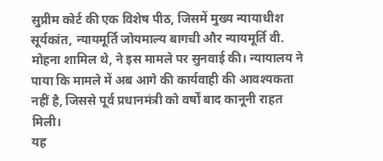सुप्रीम कोर्ट की एक विशेष पीठ, जिसमें मुख्य न्यायाधीश सूर्यकांत, न्यायमूर्ति जोयमाल्य बागची और न्यायमूर्ति वी. मोहना शामिल थे, ने इस मामले पर सुनवाई की। न्यायालय ने पाया कि मामले में अब आगे की कार्यवाही की आवश्यकता नहीं है, जिससे पूर्व प्रधानमंत्री को वर्षों बाद कानूनी राहत मिली।
यह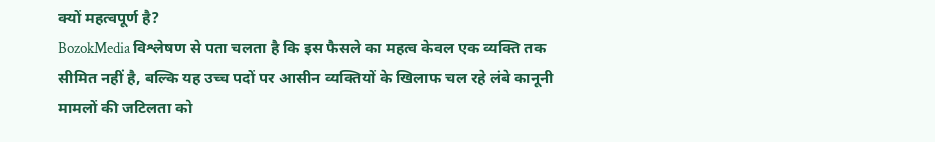क्यों महत्वपूर्ण है?
BozokMedia विश्लेषण से पता चलता है कि इस फैसले का महत्व केवल एक व्यक्ति तक सीमित नहीं है, बल्कि यह उच्च पदों पर आसीन व्यक्तियों के खिलाफ चल रहे लंबे कानूनी मामलों की जटिलता को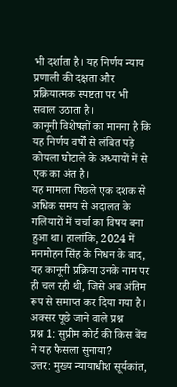भी दर्शाता है। यह निर्णय न्याय प्रणाली की दक्षता और प्रक्रियात्मक स्पष्टता पर भी सवाल उठाता है।
कानूनी विशेषज्ञों का मानना है कि यह निर्णय वर्षों से लंबित पड़े कोयला घोटाले के अध्यायों में से एक का अंत है।
यह मामला पिछले एक दशक से अधिक समय से अदालत के गलियारों में चर्चा का विषय बना हुआ था। हालांकि, 2024 में मनमोहन सिंह के निधन के बाद, यह कानूनी प्रक्रिया उनके नाम पर ही चल रही थी, जिसे अब अंतिम रूप से समाप्त कर दिया गया है।
अक्सर पूछे जाने वाले प्रश्न
प्रश्न 1: सुप्रीम कोर्ट की किस बेंच ने यह फैसला सुनाया?
उत्तर: मुख्य न्यायाधीश सूर्यकांत,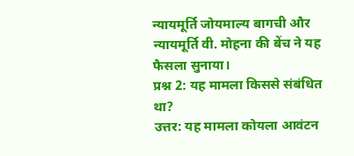न्यायमूर्ति जोयमाल्य बागची और न्यायमूर्ति वी. मोहना की बेंच ने यह फैसला सुनाया।
प्रश्न 2: यह मामला किससे संबंधित था?
उत्तर: यह मामला कोयला आवंटन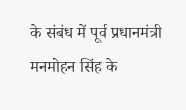के संबंध में पूर्व प्रधानमंत्री मनमोहन सिंह के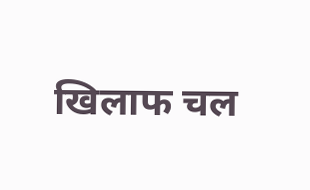खिलाफ चल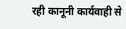रही कानूनी कार्यवाही से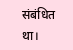संबंधित था।